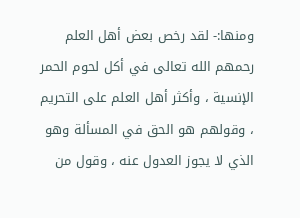ومنها:- لقد رخص بعض أهل العلم رحمهم الله تعالى في أكل لحوم الحمر الإنسية ، وأكثر أهل العلم على التحريم ، وقولهم هو الحق في المسألة وهو الذي لا يجوز العدول عنه ، وقول من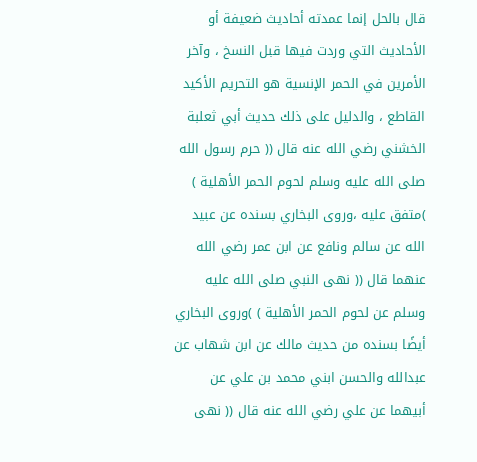قال بالحل إنما عمدته أحاديث ضعيفة أو الأحاديث التي وردت فيها قبل النسخ ، وآخر الأمرين في الحمر الإنسية هو التحريم الأكيد القاطع ، والدليل على ذلك حديث أبي ثعلبة الخشني رضي الله عنه قال (( حرم رسول الله صلى الله عليه وسلم لحوم الحمر الأهلية ) )متفق عليه ،وروى البخاري بسنده عن عبيد الله عن سالم ونافع عن ابن عمر رضي الله عنهما قال (( نهى النبي صلى الله عليه وسلم عن لحوم الحمر الأهلية ) )وروى البخاري أيضًا بسنده من حديث مالك عن ابن شهاب عن عبدالله والحسن ابني محمد بن علي عن أبيهما عن علي رضي الله عنه قال (( نهى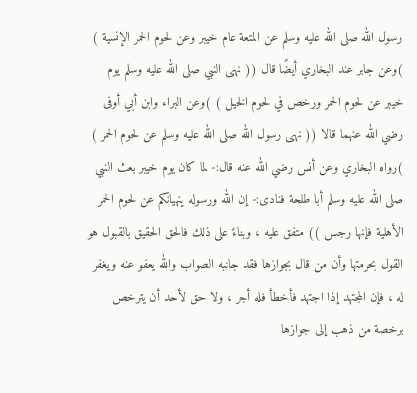رسول الله صلى الله عليه وسلم عن المتعة عام خيبر وعن لحوم الحمر الإنسية ) )وعن جابر عند البخاري أيضًا قال (( نهى النبي صلى الله عليه وسلم يوم خيبر عن لحوم الحمر ورخص في لحوم الخيل ) )وعن البراء وابن أبي أوفى رضي الله عنهما قالا (( نهى رسول الله صلى الله عليه وسلم عن لحوم الحمر ) )رواه البخاري وعن أنس رضي الله عنه قال:- لما كان يوم خيبر بعث النبي صلى الله عليه وسلم أبا طلحة فنادى:- إن الله ورسوله ينهيانكم عن لحوم الحمر الأهلية فإنها رجس )) متفق عليه ، وبناءً على ذلك فالحق الحقيق بالقبول هو القول بحرمتها وأن من قال بجوازها فقد جانبه الصواب والله يعفو عنه ويغفر له ، فإن المجتهد إذا اجتهد فأخطأ فله أجر ، ولا حق لأحد أن يترخص برخصة من ذهب إلى جوازها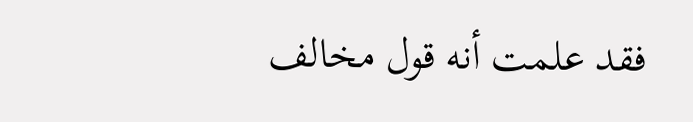فقد علمت أنه قول مخالف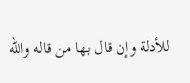للأدلة وإن قال بها من قاله والله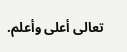تعالى أعلى وأعلم.